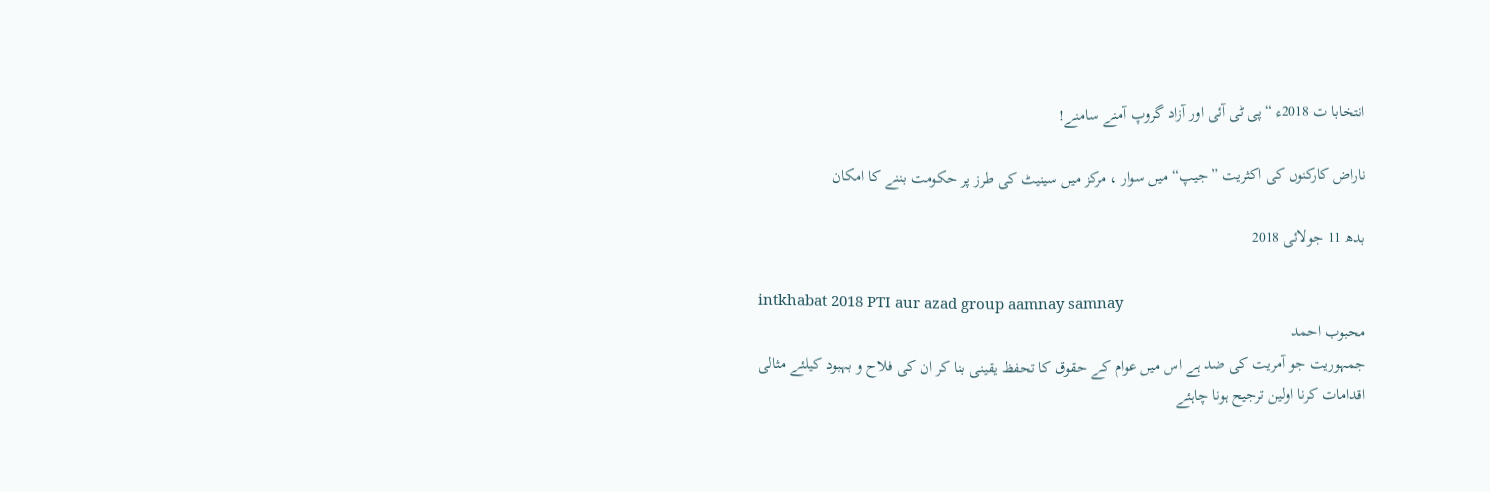انتخابا ت 2018ء “پی ٹی آئی اور آزاد گروپ آمنے سامنے!

ناراض کارکنوں کی اکثریت ”جیپ“میں سوار ، مرکز میں سینیٹ کی طرز پر حکومت بننے کا امکان

بدھ 11 جولائی 2018

intkhabat 2018 PTI aur azad group aamnay samnay
محبوب احمد
جمہوریت جو آمریت کی ضد ہے اس میں عوام کے حقوق کا تحفظ یقینی بنا کر ان کی فلاح و بہبود کیلئے مثالی اقدامات کرنا اولین ترجیح ہونا چاہئے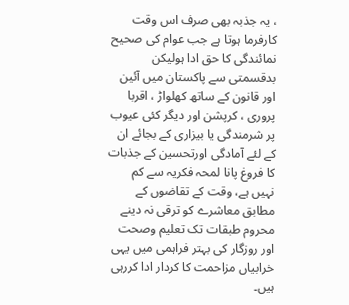، یہ جذبہ بھی صرف اس وقت کارفرما ہوتا ہے جب عوام کی صحیح نمائندگی کا حق ادا ہولیکن بدقسمتی سے پاکستان میں آئین اور قانون کے ساتھ کھلواڑ ، اقربا پروری ، کرپشن اور دیگر کئی عیوب پر شرمندگی یا بیزاری کے بجائے ان کے لئے آمادگی اورتحسین کے جذبات کا فروغ پانا لمحہ فکریہ سے کم نہیں ہے، وقت کے تقاضوں کے مطابق معاشرے کو ترقی نہ دینے محروم طبقات تک تعلیم وصحت اور روزگار کی بہتر فراہمی میں یہی خرابیاں مزاحمت کا کردار ادا کررہی ہیں۔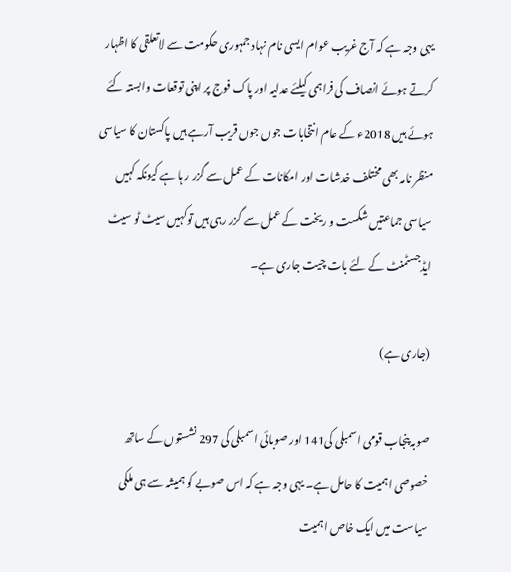یہی وجہ ہے کہ آج غریب عوام ایسی نام نہاد جمہوری حکومت سے لاتعلقی کا اظہار کرتے ہوئے انصاف کی فراہمی کیلئے عدلیہ اور پاک فوج پر اپنی توقعات وابستہ کئے ہوئے ہیں 2018ء کے عام انتخابات جوں جوں قریب آرہے ہیں پاکستان کا سیاسی منظر نامہ بھی مختلف خدشات اور امکانات کے عمل سے گزر ر ہا ہے کیونکہ کہیں سیاسی جماعتیں شکست و ریخت کے عمل سے گزر رہی ہیں توکہیں سیٹ ٹو سیٹ ایڈجسٹمنٹ کے لئے بات چیت جاری ہے۔

(جاری ہے)

صوبہ پنجاب قومی اسمبلی کی141 اور صوبائی اسمبلی کی 297 نشستوں کے ساتھ خصوصی اہمیت کا حامل ہے۔ یہی وجہ ہے کہ اس صوبے کو ہمیشہ سے ہی ملکی سیاست میں ایک خاص اہمیت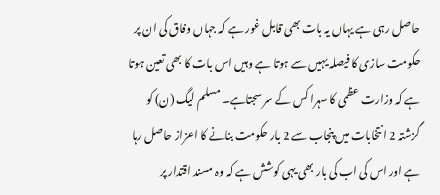حاصل رہی ہے یہاں یہ بات بھی قابل غور ہے کہ جہاں وفاق کی ان پر حکومت سازی کا فیصلہ یہیں سے ہوتا ہے وہیں اس بات کا بھی تعین ہوتا ہے کہ وزارت عظمی کا سہرا کس کے سر سجتاہے۔ مسلم لیگ (ن) کو گزشتہ 2 انتخابات میں پنجاب سے 2 بار حکومت بنانے کا اعزاز حاصل رہا ہے اور اس کی اب کی بار بھی یہی کوشش ہے کہ وہ مسند اقتدار پر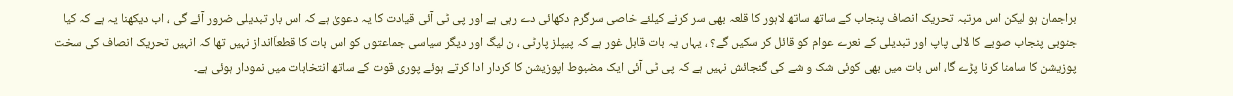براجمان ہو لیکن اس مرتبہ تحریک انصاف پنجاب کے ساتھ ساتھ لاہور کا قلعہ بھی سر کرنے کیلئے خاصی سرگرم دکھائی دے رہی ہے اور پی ٹی آئی قیادت کا یہ دعویٰ ہے کہ اس بار تبدیلی ضرور آئے گی ، اب دیکھنا یہ ہے کہ کیا جنوبی پنجاب صوبے کا لالی پاپ اور تبدیلی کے نعرے عوام کو قائل کر سکیں گے؟ ، یہاں یہ بات قابل غور ہے کہ پیپلز پارٹی ، ن لیگ اور دیگر سیاسی جماعتوں کو اس بات کا قطعاَانداز نہیں تھا کہ انہیں تحریک انصاف کی سخت پوزیشن کا سامنا کرنا پڑے گا، اس بات میں بھی کوئی شک و شے کی گنجائش نہیں ہے کہ پی ٹی آئی ایک مضبوط اپوزیشن کا کردار ادا کرتے ہوئے پوری قوت کے ساتھ انتخابات میں نمودار ہوئی ہے۔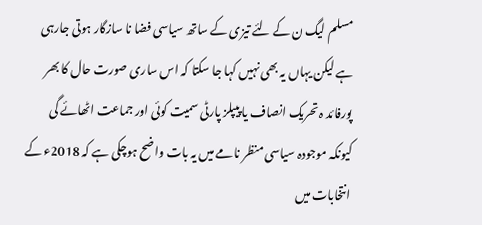مسلم لیگ ن کے لئے تیزی کے ساتھ سیاسی فضا نا سازگار ہوتی جارہی ہے لیکن یہاں یہ بھی نہیں کہا جا سکتا کہ اس ساری صورت حال کا بھر پورفائد ہ تحریک انصاف یا پیپلز پارٹی سمیت کوئی اور جماعت اٹھائے گی کیونکہ موجودہ سیاسی منظر نامے میں یہ بات واضح ہوچکی ہے کہ 2018ء کے انتخابات میں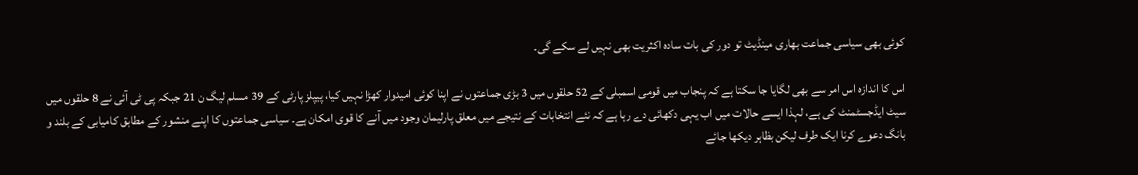کوئی بھی سیاسی جماعت بھاری مینڈیٹ تو دور کی بات سادہ اکثریت بھی نہیں لے سکے گی۔

اس کا اندازہ اس امر سے بھی لگایا جا سکتا ہے کہ پنجاب میں قومی اسمبلی کے 52 حلقوں میں 3 بڑی جماعتوں نے اپنا کوئی امیدوار کھڑا نہیں کیا، پیپلز پارٹی کے 39 مسلم لیگ ن 21 جبکہ پی ٹی آئی نے 8 حلقوں میں سیٹ ایڈجسٹمنٹ کی ہے، لہذا ایسے حالات میں اب یہی دکھائی دے رہا ہے کہ نئے انتخابات کے نتیجے میں معلق پارلیمان وجود میں آنے کا قوی امکان ہے۔ سیاسی جماعتوں کا اپنے منشور کے مطابق کامیابی کے بلند و بانگ دعوے کرنا ایک طرف لیکن بظاہر دیکھا جائے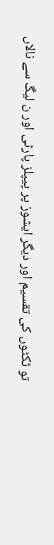تو ٹکٹوں کی تقسیم اور دیگر ایشوز پر پیپلز پارٹی اور ن لیگ سے نالاں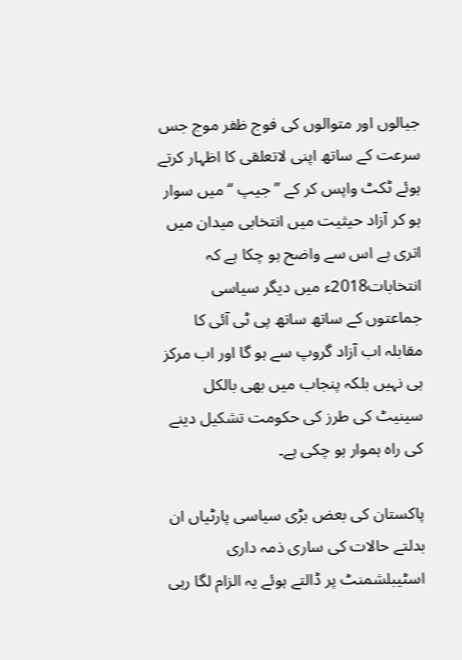جیالوں اور متوالوں کی فوج ظفر موج جس سرعت کے ساتھ اپنی لاتعلقی کا اظہار کرتے ہوئے ٹکٹ واپس کر کے ”جیپ “میں سوار ہو کر آزاد حیثیت میں انتخابی میدان میں اتری ہے اس سے واضح ہو چکا ہے کہ انتخابات2018ء میں دیگر سیاسی جماعتوں کے ساتھ ساتھ پی ٹی آئی کا مقابلہ اب آزاد گروپ سے ہو گا اور اب مرکز ہی نہیں بلکہ پنجاب میں بھی بالکل سینیٹ کی طرز کی حکومت تشکیل دینے کی راہ ہموار ہو چکی ہے۔

پاکستان کی بعض بڑی سیاسی پارٹیاں ان بدلتے حالات کی ساری ذمہ داری اسٹیبلشمنٹ پر ڈالتے ہوئے یہ الزام لگا رہی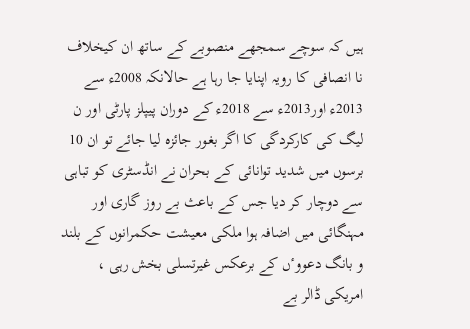ہیں کہ سوچے سمجھے منصوبے کے ساتھ ان کیخلاف نا انصافی کا رویہ اپنایا جا رہا ہے حالانکہ 2008ء سے 2013ء اور2013ء سے 2018ء کے دوران پیپلز پارٹی اور ن لیگ کی کارکردگی کا اگر بغور جائزہ لیا جائے تو ان 10 برسوں میں شدید توانائی کے بحران نے انڈسٹری کو تباہی سے دوچار کر دیا جس کے باعث بے روز گاری اور مہنگائی میں اضافہ ہوا ملکی معیشت حکمرانوں کے بلند و بانگ دعووٴں کے برعکس غیرتسلی بخش رہی ، امریکی ڈالر بے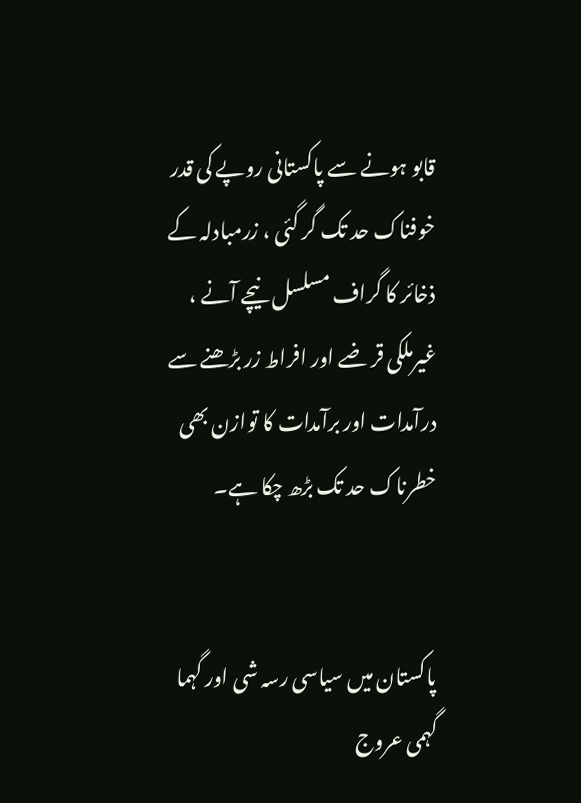قابو ہونے سے پاکستانی روپے کی قدر خوفناک حد تک گر گئی ، زرمبادلہ کے ذخائر کا گراف مسلسل نیچے آنے ، غیرملکی قر ضے اور افراط زر بڑھنے سے درآمدات اور برآمدات کا توازن بھی خطرناک حد تک بڑھ چکا ہے۔


پاکستان میں سیاسی رسہ شی اور گہما گہمی عروج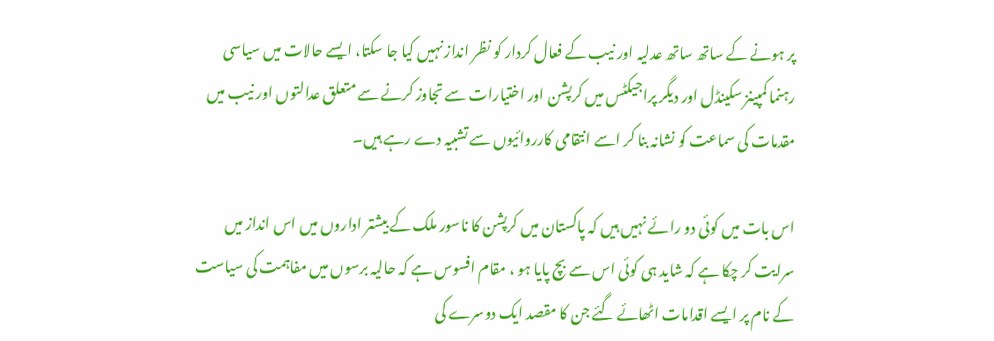پر ہونے کے ساتھ ساتھ عدلیہ اور نیب کے فعال کردار کو نظر انداز نہیں کیا جا سکتا، ایسے حالات میں سیاسی رہنما کمپینز سکینڈل اور دیگر پراجیکٹس میں کرپشن اور اختیارات سے تجاوز کرنے سے متعلق عدالتوں اور نیب میں مقدمات کی سماعت کو نشانہ بنا کر اسے انتقامی کارروائیوں سے تشبیہ دے رہے ہیں۔

اس بات میں کوئی دو رائے نہیں ہیں کہ پاکستان میں کرپشن کا ناسور ملک کے بیشتر اداروں میں اس انداز میں سرایت کر چکا ہے کہ شاید ہی کوئی اس سے بچ پایا ہو ، مقام افسوس ہے کہ حالیہ برسوں میں مفاہمت کی سیاست کے نام پر ایسے اقدامات اٹھائے گئے جن کا مقصد ایک دوسرے کی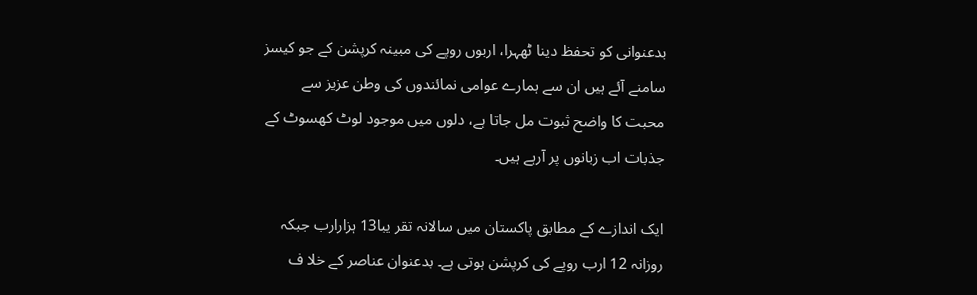بدعنوانی کو تحفظ دینا ٹھہرا، اربوں روپے کی مبینہ کرپشن کے جو کیسز سامنے آئے ہیں ان سے ہمارے عوامی نمائندوں کی وطن عزیز سے محبت کا واضح ثبوت مل جاتا ہے، دلوں میں موجود لوٹ کھسوٹ کے جذبات اب زبانوں پر آرہے ہیں۔

ایک اندازے کے مطابق پاکستان میں سالانہ تقر یبا13 ہزارارب جبکہ روزانہ 12 ارب روپے کی کرپشن ہوتی ہے۔ بدعنوان عناصر کے خلا ف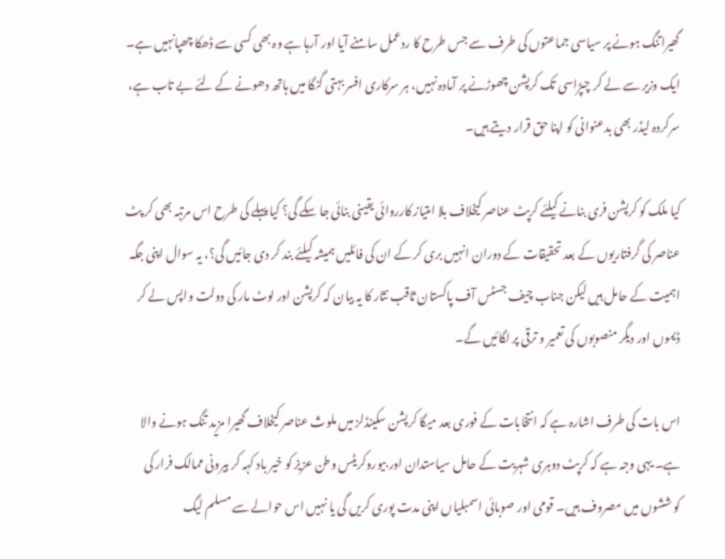گھیراتنگ ہونے پر سیاسی جماعتوں کی طرف سے جس طرح کا ردعمل سامنے آیا اور آرہا ہے وہ بھی کسی سے ڈھکا چھپانہیں ہے۔ ایک وزیر سے لے کر چپڑاسی تک کرپشن چھوڑنے پر آمادہ نہیں، ہر سرکاری افسر بہتی گنگا میں ہاتھ دھونے کے لئے بے تاب ہے، سرکردہ لیڈر بھی بدعنوانی کو اپنا حق قرار دیتے ہیں۔

کیا ملک کو کرپشن فری بنانے کیلئے کرپٹ عناصر کیخلاف بلا امتیاز کارروائی یقینی بنائی جا سکے گی؟ کیا پہلے کی طرح اس مرتبہ بھی کر پٹ عناصر کی گرفتاریوں کے بعد تحقیقات کے دوران انہیں بری کر کے ان کی فائلیں ہمیشہ کیلئے بند کر دی جائیں گی؟، یہ سوال اپنی جگہ اہمیت کے حامل ہیں لیکن جناب چیف جسٹس آف پاکستان ثاقب نثار کا یہ بیان کہ کرپشن اور لوٹ مار کی دولت واپس لے کر ڈیموں اور دیگر منصوبوں کی تعمیر و ترقی پر لگائیں گے۔

اس بات کی طرف اشارہ ہے کہ انتخابات کے فوری بعد میگا کرپشن سکینڈلز میں ملوث عناصر کیخلاف گھیرا مزید تنگ ہونے والا ہے۔ یہی وجہ ہے کہ کرپٹ دوہری شہریت کے حامل سیاستدان اور بیوروکریٹس وطن عزیز کو خیر باد کہہ کر بیرونی ممالک فرار کی کوششوں میں مصروف ہیں۔ قومی اور صوبائی اسمبلیاں اپنی مدت پوری کریں گی یا نہیں اس حوالے سے مسلم لیگ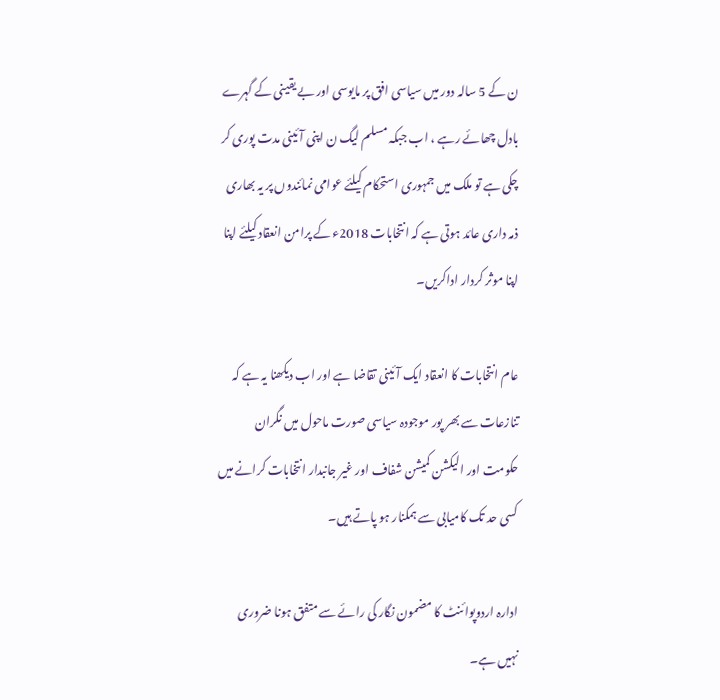ن کے 5 سالہ دور میں سیاسی افق پر مایوسی اور بے یقینی کے گہرے بادل چھائے رہے ، اب جبکہ مسلم لیگ ن اپنی آئینی مدت پوری کر چکی ہے تو ملک میں جمہوری استحکام کیلئے عوامی نمائندوں پر یہ بھاری ذمہ داری عائد ہوتی ہے کہ انتخابات 2018ء کے پرامن انعقاد کیلئے اپنا اپنا موثر کردار اداکریں۔

عام انتخابات کا انعقاد ایک آئینی تقاضا ہے اور اب دیکھنا یہ ہے کہ تنازعات سے بھر پور موجودہ سیاسی صورت ماحول میں نگران حکومت اور الیکشن کمیشن شفاف اور غیر جانبدار انتخابات کرانے میں کسی حد تک کامیابی سے ہمکنار ہو پاتے ہیں۔

ادارہ اردوپوائنٹ کا مضمون نگار کی رائے سے متفق ہونا ضروری نہیں ہے۔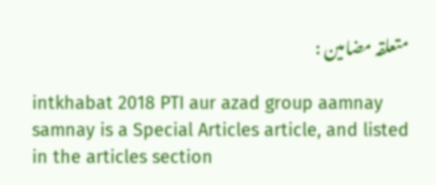متعلقہ مضامین :

intkhabat 2018 PTI aur azad group aamnay samnay is a Special Articles article, and listed in the articles section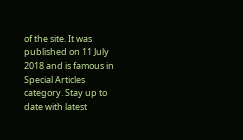of the site. It was published on 11 July 2018 and is famous in Special Articles category. Stay up to date with latest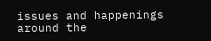issues and happenings around the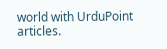world with UrduPoint articles.